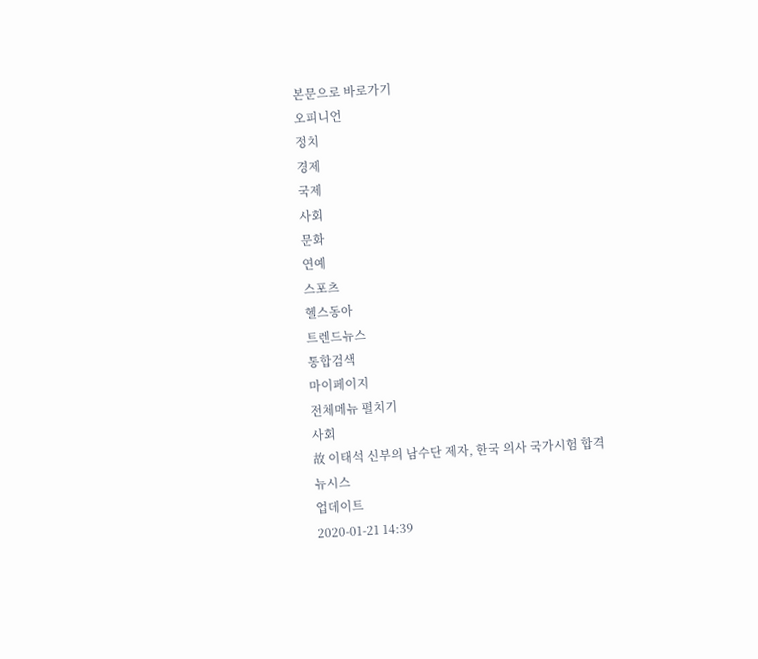본문으로 바로가기
오피니언
정치
경제
국제
사회
문화
연예
스포츠
헬스동아
트렌드뉴스
통합검색
마이페이지
전체메뉴 펼치기
사회
故 이태석 신부의 남수단 제자, 한국 의사 국가시험 합격
뉴시스
업데이트
2020-01-21 14:39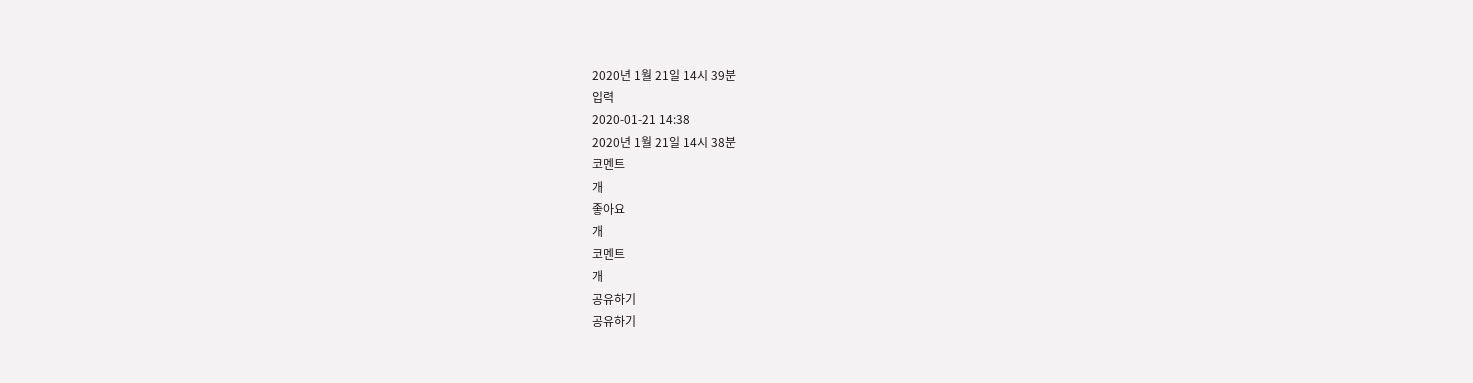2020년 1월 21일 14시 39분
입력
2020-01-21 14:38
2020년 1월 21일 14시 38분
코멘트
개
좋아요
개
코멘트
개
공유하기
공유하기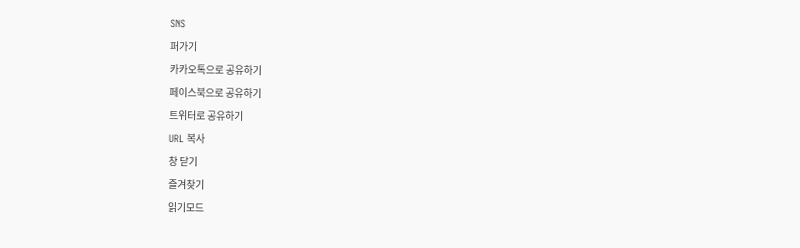SNS
퍼가기
카카오톡으로 공유하기
페이스북으로 공유하기
트위터로 공유하기
URL 복사
창 닫기
즐겨찾기
읽기모드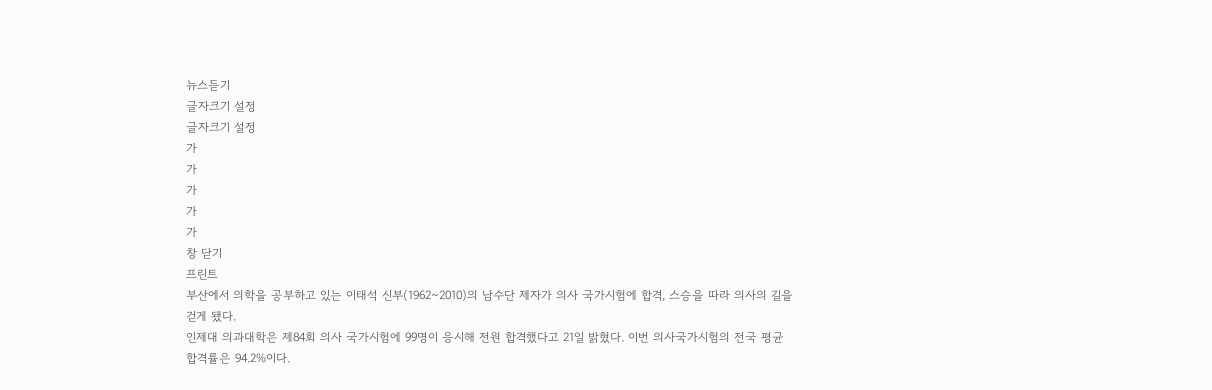뉴스듣기
글자크기 설정
글자크기 설정
가
가
가
가
가
창 닫기
프린트
부산에서 의학을 공부하고 있는 이태석 신부(1962~2010)의 남수단 제자가 의사 국가시험에 합격, 스승을 따라 의사의 길을 걷게 됐다.
인제대 의과대학은 제84회 의사 국가시험에 99명이 응시해 전원 합격했다고 21일 밝혔다. 이번 의사국가시험의 전국 평균 합격률은 94.2%이다.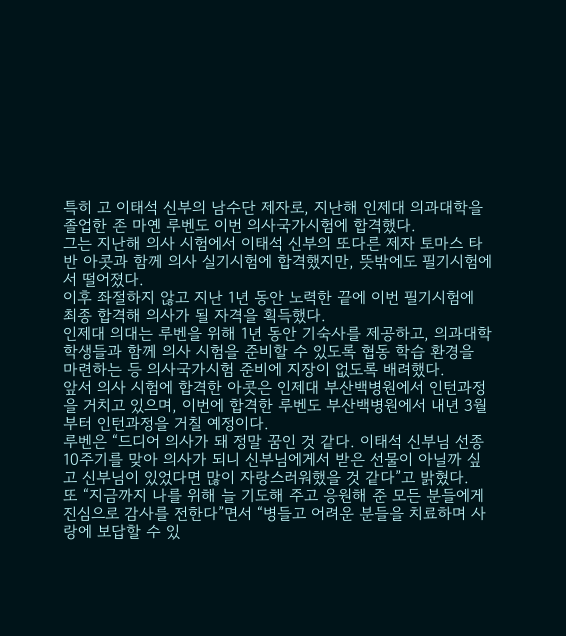특히 고 이태석 신부의 남수단 제자로, 지난해 인제대 의과대학을 졸업한 존 마옌 루벤도 이번 의사국가시험에 합격했다.
그는 지난해 의사 시험에서 이태석 신부의 또다른 제자 토마스 타반 아콧과 함께 의사 실기시험에 합격했지만, 뜻밖에도 필기시험에서 떨어졌다.
이후 좌절하지 않고 지난 1년 동안 노력한 끝에 이번 필기시험에 최종 합격해 의사가 될 자격을 획득했다.
인제대 의대는 루벤을 위해 1년 동안 기숙사를 제공하고, 의과대학 학생들과 함께 의사 시험을 준비할 수 있도록 협동 학습 환경을 마련하는 등 의사국가시험 준비에 지장이 없도록 배려했다.
앞서 의사 시험에 합격한 아콧은 인제대 부산백병원에서 인턴과정을 거치고 있으며, 이번에 합격한 루벤도 부산백병원에서 내년 3월부터 인턴과정을 거칠 예정이다.
루벤은 “드디어 의사가 돼 정말 꿈인 것 같다. 이태석 신부님 선종 10주기를 맞아 의사가 되니 신부님에게서 받은 선물이 아닐까 싶고 신부님이 있었다면 많이 자랑스러워했을 것 같다”고 밝혔다.
또 “지금까지 나를 위해 늘 기도해 주고 응원해 준 모든 분들에게 진심으로 감사를 전한다”면서 “병들고 어려운 분들을 치료하며 사랑에 보답할 수 있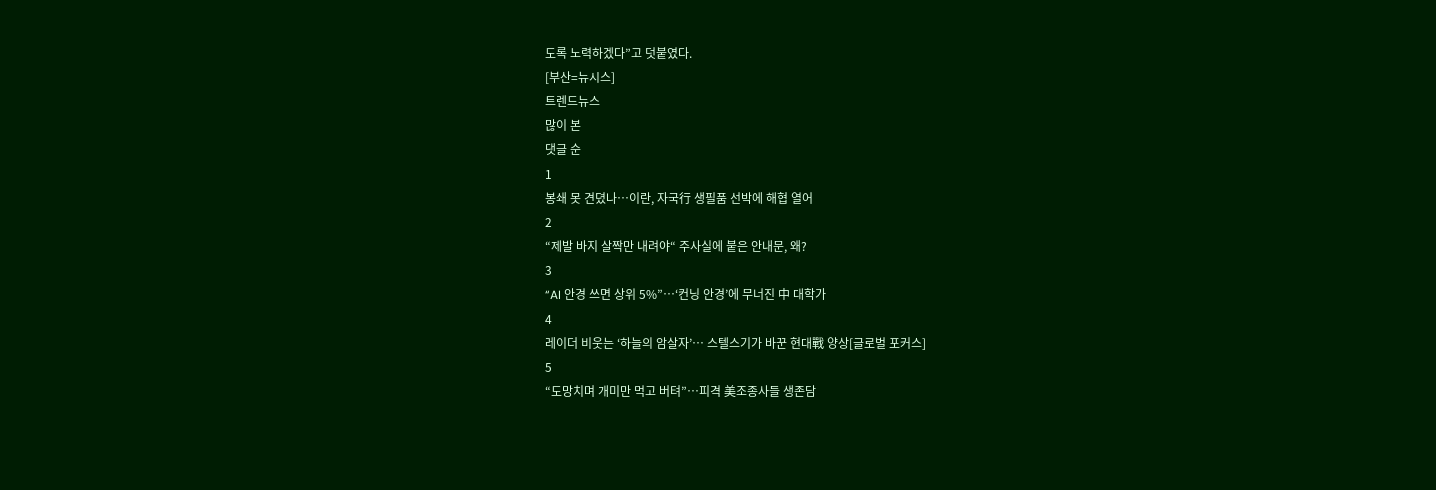도록 노력하겠다”고 덧붙였다.
[부산=뉴시스]
트렌드뉴스
많이 본
댓글 순
1
봉쇄 못 견뎠나…이란, 자국行 생필품 선박에 해협 열어
2
“제발 바지 살짝만 내려야“ 주사실에 붙은 안내문, 왜?
3
“AI 안경 쓰면 상위 5%”…‘컨닝 안경’에 무너진 中 대학가
4
레이더 비웃는 ‘하늘의 암살자’… 스텔스기가 바꾼 현대戰 양상[글로벌 포커스]
5
“도망치며 개미만 먹고 버텨”…피격 美조종사들 생존담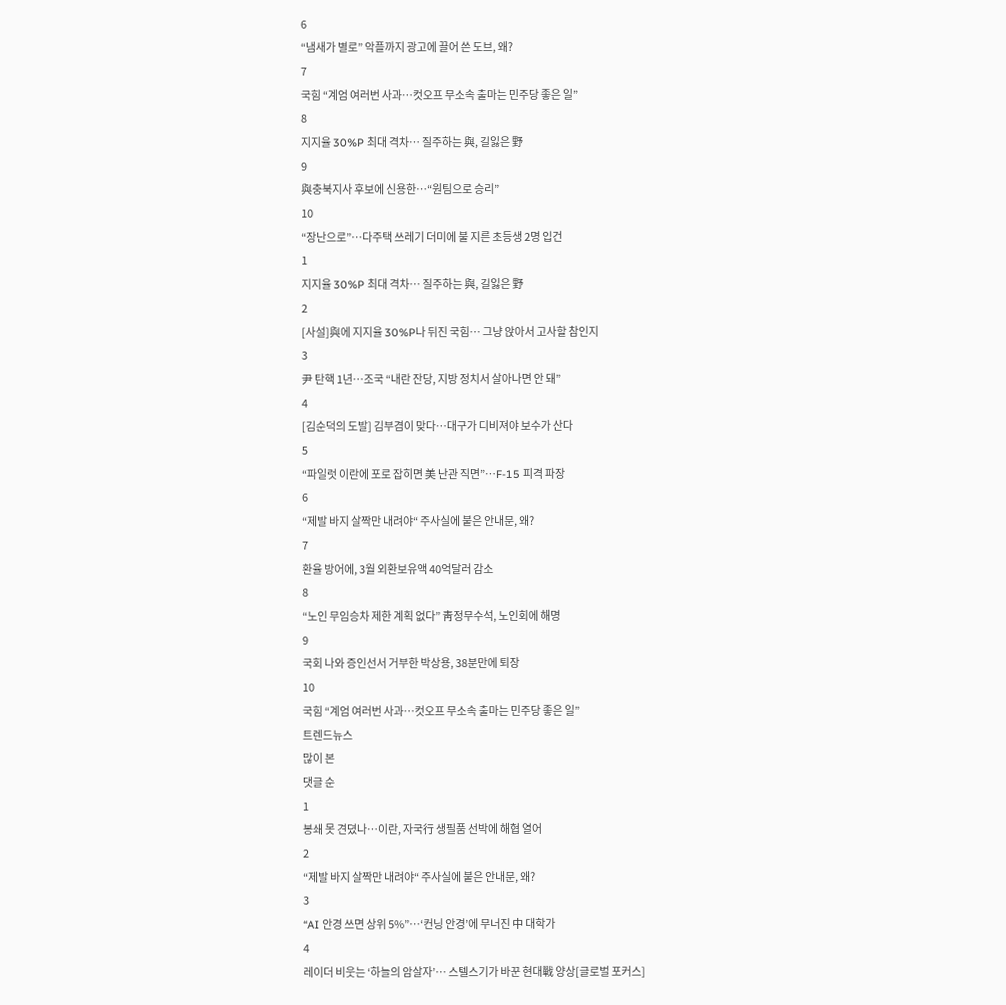6
“냄새가 별로” 악플까지 광고에 끌어 쓴 도브, 왜?
7
국힘 “계엄 여러번 사과…컷오프 무소속 출마는 민주당 좋은 일”
8
지지율 30%P 최대 격차… 질주하는 與, 길잃은 野
9
與충북지사 후보에 신용한…“원팀으로 승리”
10
“장난으로”…다주택 쓰레기 더미에 불 지른 초등생 2명 입건
1
지지율 30%P 최대 격차… 질주하는 與, 길잃은 野
2
[사설]與에 지지율 30%P나 뒤진 국힘… 그냥 앉아서 고사할 참인지
3
尹 탄핵 1년…조국 “내란 잔당, 지방 정치서 살아나면 안 돼”
4
[김순덕의 도발] 김부겸이 맞다…대구가 디비져야 보수가 산다
5
“파일럿 이란에 포로 잡히면 美 난관 직면”…F-15 피격 파장
6
“제발 바지 살짝만 내려야“ 주사실에 붙은 안내문, 왜?
7
환율 방어에, 3월 외환보유액 40억달러 감소
8
“노인 무임승차 제한 계획 없다” 靑정무수석, 노인회에 해명
9
국회 나와 증인선서 거부한 박상용, 38분만에 퇴장
10
국힘 “계엄 여러번 사과…컷오프 무소속 출마는 민주당 좋은 일”
트렌드뉴스
많이 본
댓글 순
1
봉쇄 못 견뎠나…이란, 자국行 생필품 선박에 해협 열어
2
“제발 바지 살짝만 내려야“ 주사실에 붙은 안내문, 왜?
3
“AI 안경 쓰면 상위 5%”…‘컨닝 안경’에 무너진 中 대학가
4
레이더 비웃는 ‘하늘의 암살자’… 스텔스기가 바꾼 현대戰 양상[글로벌 포커스]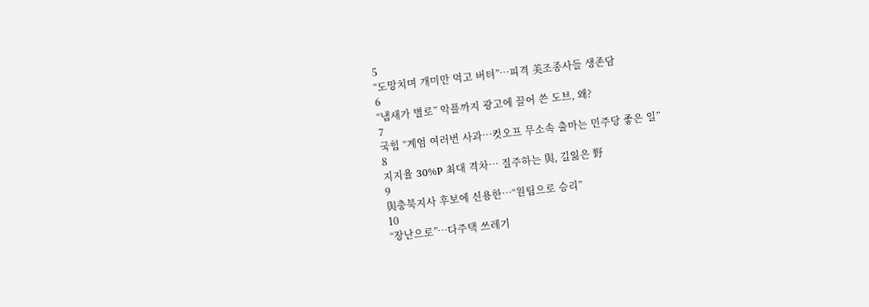5
“도망치며 개미만 먹고 버텨”…피격 美조종사들 생존담
6
“냄새가 별로” 악플까지 광고에 끌어 쓴 도브, 왜?
7
국힘 “계엄 여러번 사과…컷오프 무소속 출마는 민주당 좋은 일”
8
지지율 30%P 최대 격차… 질주하는 與, 길잃은 野
9
與충북지사 후보에 신용한…“원팀으로 승리”
10
“장난으로”…다주택 쓰레기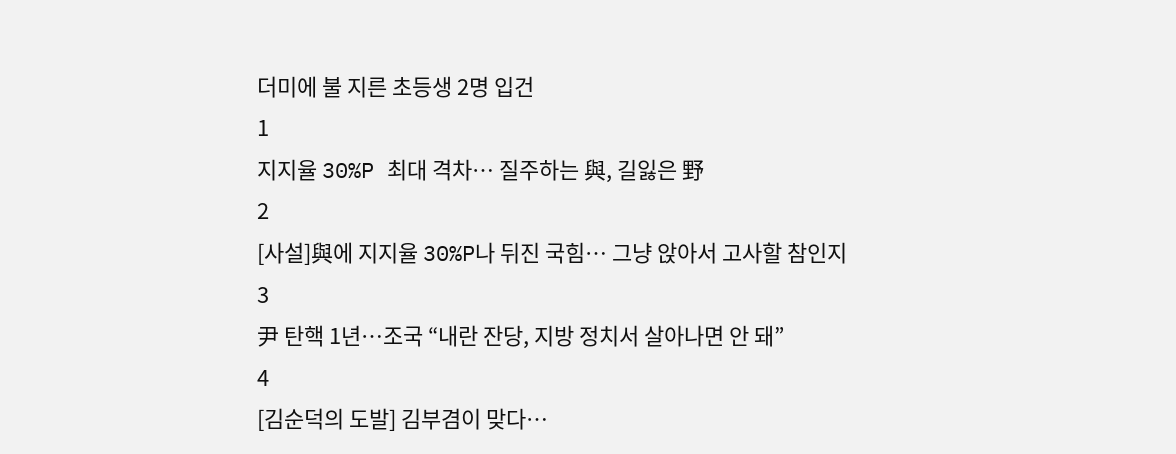더미에 불 지른 초등생 2명 입건
1
지지율 30%P 최대 격차… 질주하는 與, 길잃은 野
2
[사설]與에 지지율 30%P나 뒤진 국힘… 그냥 앉아서 고사할 참인지
3
尹 탄핵 1년…조국 “내란 잔당, 지방 정치서 살아나면 안 돼”
4
[김순덕의 도발] 김부겸이 맞다…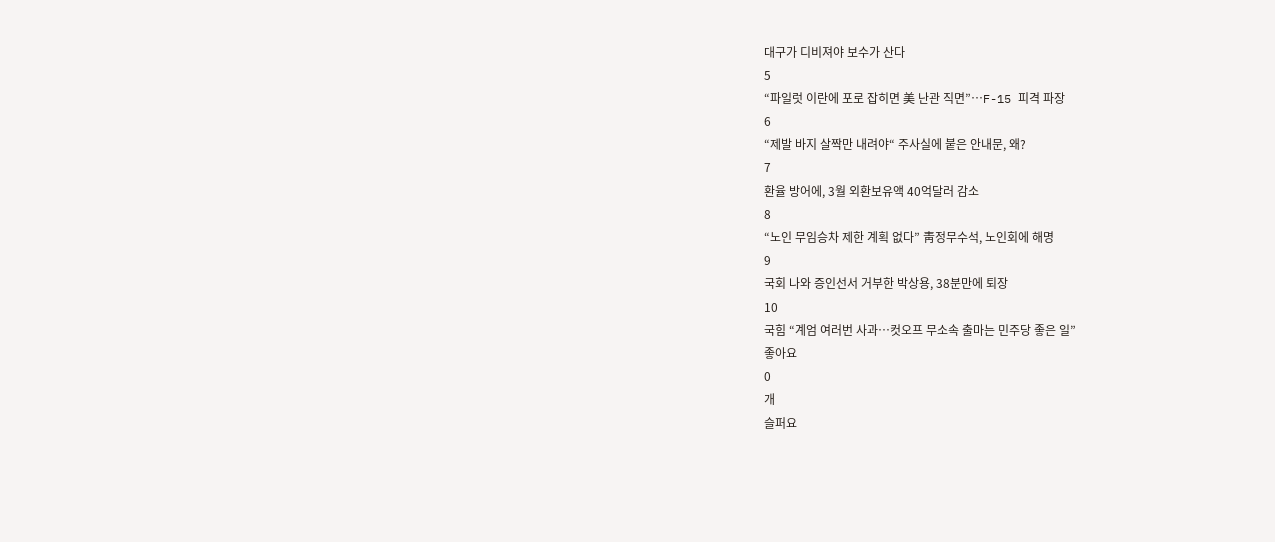대구가 디비져야 보수가 산다
5
“파일럿 이란에 포로 잡히면 美 난관 직면”…F-15 피격 파장
6
“제발 바지 살짝만 내려야“ 주사실에 붙은 안내문, 왜?
7
환율 방어에, 3월 외환보유액 40억달러 감소
8
“노인 무임승차 제한 계획 없다” 靑정무수석, 노인회에 해명
9
국회 나와 증인선서 거부한 박상용, 38분만에 퇴장
10
국힘 “계엄 여러번 사과…컷오프 무소속 출마는 민주당 좋은 일”
좋아요
0
개
슬퍼요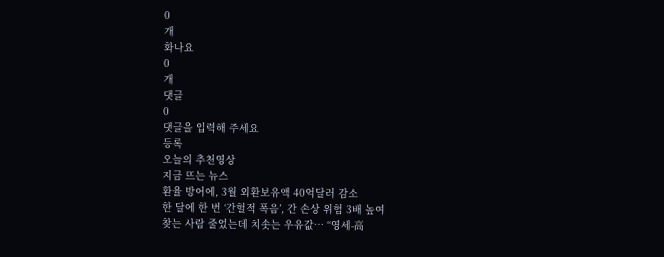0
개
화나요
0
개
댓글
0
댓글을 입력해 주세요
등록
오늘의 추천영상
지금 뜨는 뉴스
환율 방어에, 3월 외환보유액 40억달러 감소
한 달에 한 번 ‘간헐적 폭음’, 간 손상 위험 3배 높여
찾는 사람 줄었는데 치솟는 우유값… “영세-高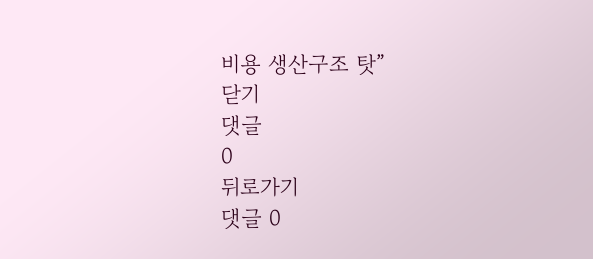비용 생산구조 탓”
닫기
댓글
0
뒤로가기
댓글 0